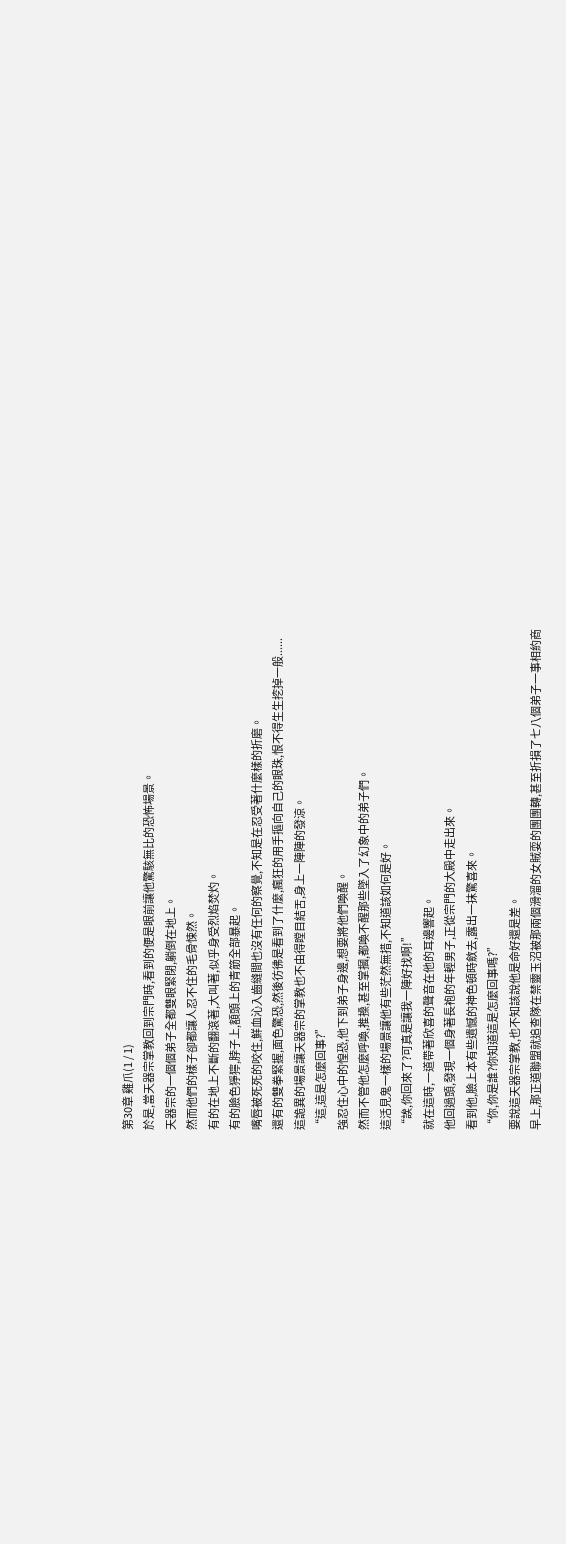第30章 雞爪(1 / 1)
於是,當天器宗掌教回到宗門時,看到的便是眼前讓他驚駭無比的恐怖場景。
天器宗的一個個弟子全都雙眼緊閉,躺倒在地上。
然而他們的樣子卻都讓人忍不住的毛骨悚然。
有的在地上不斷的翻滾著,大叫著,似乎身受烈焰焚灼。
有的臉色猙獰,脖子上,額頭上的青筋全部暴起。
嘴唇被死死的咬住,鮮血沁入齒縫間也沒有任何的察覺,不知是在忍受著什麼樣的折磨。
還有的雙拳緊握,面色驚恐,然後彷彿是看到了什麼,瘋狂的用手摳向自己的眼珠,恨不得生生挖掉一般......
這詭異的場景讓天器宗的掌教也不由得瞠目結舌,身上一陣陣的發涼。
“這,這是怎麼回事?”
強忍住心中的惶恐,他下到弟子身邊,想要將他們喚醒。
然而不管他怎麼呼喚,推搡,甚至掌摑,都喚不醒那些墜入了幻象中的弟子們。
這活見鬼一樣的場景讓他有些茫然無措,不知道該如何是好。
“誒,你回來了?可真是讓我一陣好找啊!”
就在這時,一道帶著欣喜的聲音在他的耳邊響起。
他回過頭,發現一個身著長袍的年輕男子,正從宗門的大殿中走出來。
看到他,臉上本有些遺憾的神色頓時斂去,露出一抹驚喜來。
“你,你是誰?你知道這是怎麼回事嗎?”
要說這天器宗掌教,也不知該說他是命好還是差。
早上,那正道聯盟就追查隊在禁靈玉沼被那兩個滑溜的女賊耍的團團轉,甚至折損了七八個弟子一事相約商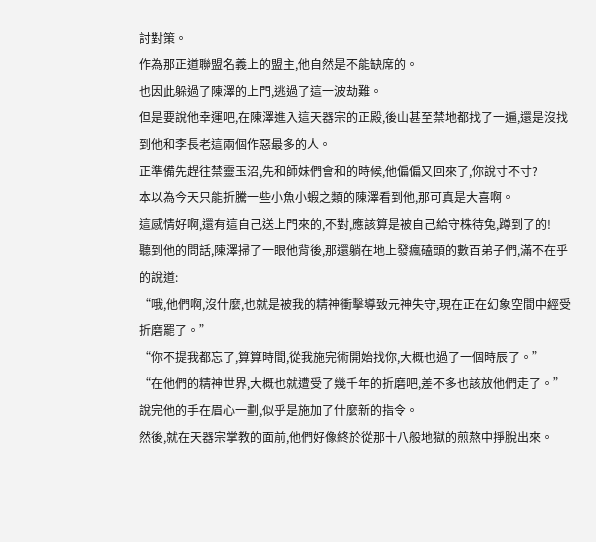討對策。
作為那正道聯盟名義上的盟主,他自然是不能缺席的。
也因此躲過了陳澤的上門,逃過了這一波劫難。
但是要說他幸運吧,在陳澤進入這天器宗的正殿,後山甚至禁地都找了一遍,還是沒找到他和李長老這兩個作惡最多的人。
正準備先趕往禁靈玉沼,先和師妹們會和的時候,他偏偏又回來了,你說寸不寸?
本以為今天只能折騰一些小魚小蝦之類的陳澤看到他,那可真是大喜啊。
這感情好啊,還有這自己送上門來的,不對,應該算是被自己給守株待兔,蹲到了的!
聽到他的問話,陳澤掃了一眼他背後,那還躺在地上發瘋磕頭的數百弟子們,滿不在乎的說道:
“哦,他們啊,沒什麼,也就是被我的精神衝擊導致元神失守,現在正在幻象空間中經受折磨罷了。”
“你不提我都忘了,算算時間,從我施完術開始找你,大概也過了一個時辰了。”
“在他們的精神世界,大概也就遭受了幾千年的折磨吧,差不多也該放他們走了。”
說完他的手在眉心一劃,似乎是施加了什麼新的指令。
然後,就在天器宗掌教的面前,他們好像終於從那十八般地獄的煎熬中掙脫出來。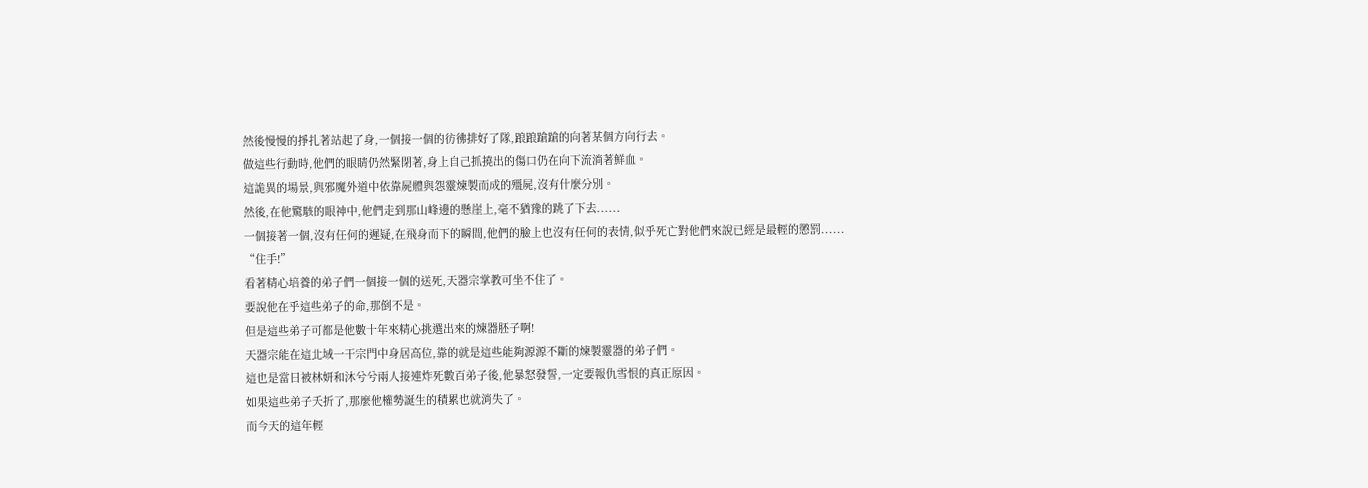然後慢慢的掙扎著站起了身,一個接一個的彷彿排好了隊,踉踉蹌蹌的向著某個方向行去。
做這些行動時,他們的眼睛仍然緊閉著,身上自己抓撓出的傷口仍在向下流淌著鮮血。
這詭異的場景,與邪魔外道中依靠屍體與怨靈煉製而成的殭屍,沒有什麼分別。
然後,在他驚駭的眼神中,他們走到那山峰邊的懸崖上,毫不猶豫的跳了下去......
一個接著一個,沒有任何的遲疑,在飛身而下的瞬間,他們的臉上也沒有任何的表情,似乎死亡對他們來說已經是最輕的懲罰......
“住手!”
看著精心培養的弟子們一個接一個的送死,天器宗掌教可坐不住了。
要說他在乎這些弟子的命,那倒不是。
但是這些弟子可都是他數十年來精心挑選出來的煉器胚子啊!
天器宗能在這北域一干宗門中身居高位,靠的就是這些能夠源源不斷的煉製靈器的弟子們。
這也是當日被林妍和沐兮兮兩人接連炸死數百弟子後,他暴怒發誓,一定要報仇雪恨的真正原因。
如果這些弟子夭折了,那麼他權勢誕生的積累也就消失了。
而今天的這年輕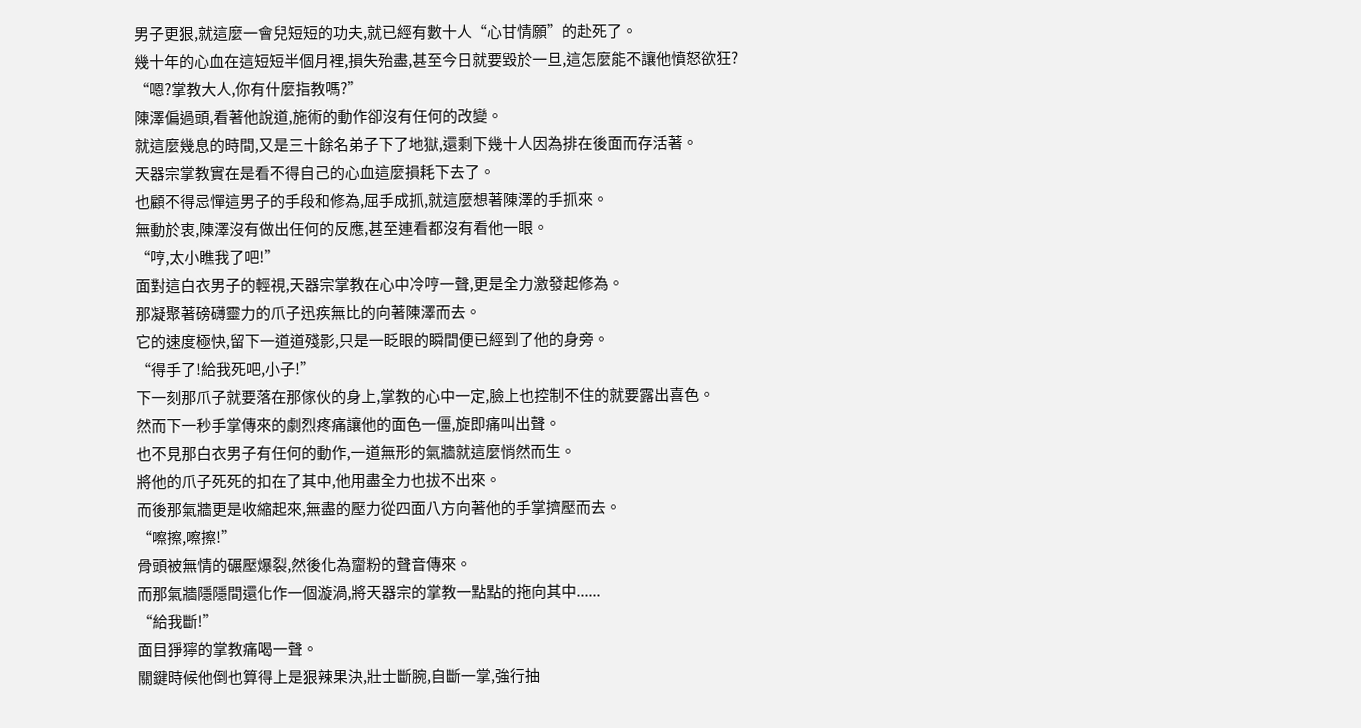男子更狠,就這麼一會兒短短的功夫,就已經有數十人“心甘情願”的赴死了。
幾十年的心血在這短短半個月裡,損失殆盡,甚至今日就要毀於一旦,這怎麼能不讓他憤怒欲狂?
“嗯?掌教大人,你有什麼指教嗎?”
陳澤偏過頭,看著他說道,施術的動作卻沒有任何的改變。
就這麼幾息的時間,又是三十餘名弟子下了地獄,還剩下幾十人因為排在後面而存活著。
天器宗掌教實在是看不得自己的心血這麼損耗下去了。
也顧不得忌憚這男子的手段和修為,屈手成抓,就這麼想著陳澤的手抓來。
無動於衷,陳澤沒有做出任何的反應,甚至連看都沒有看他一眼。
“哼,太小瞧我了吧!”
面對這白衣男子的輕視,天器宗掌教在心中冷哼一聲,更是全力激發起修為。
那凝聚著磅礴靈力的爪子迅疾無比的向著陳澤而去。
它的速度極快,留下一道道殘影,只是一眨眼的瞬間便已經到了他的身旁。
“得手了!給我死吧,小子!”
下一刻那爪子就要落在那傢伙的身上,掌教的心中一定,臉上也控制不住的就要露出喜色。
然而下一秒手掌傳來的劇烈疼痛讓他的面色一僵,旋即痛叫出聲。
也不見那白衣男子有任何的動作,一道無形的氣牆就這麼悄然而生。
將他的爪子死死的扣在了其中,他用盡全力也拔不出來。
而後那氣牆更是收縮起來,無盡的壓力從四面八方向著他的手掌擠壓而去。
“嚓擦,嚓擦!”
骨頭被無情的碾壓爆裂,然後化為齏粉的聲音傳來。
而那氣牆隱隱間還化作一個漩渦,將天器宗的掌教一點點的拖向其中......
“給我斷!”
面目猙獰的掌教痛喝一聲。
關鍵時候他倒也算得上是狠辣果決,壯士斷腕,自斷一掌,強行抽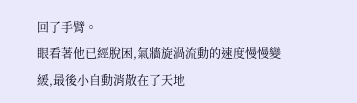回了手臂。
眼看著他已經脫困,氣牆旋渦流動的速度慢慢變緩,最後小自動消散在了天地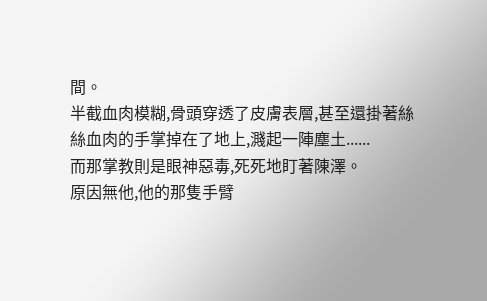間。
半截血肉模糊,骨頭穿透了皮膚表層,甚至還掛著絲絲血肉的手掌掉在了地上,濺起一陣塵土......
而那掌教則是眼神惡毒,死死地盯著陳澤。
原因無他,他的那隻手臂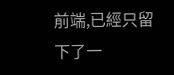前端,已經只留下了一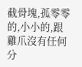截骨塊,孤零零的,小小的,跟雞爪沒有任何分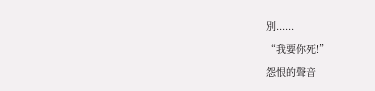別......
“我要你死!”
怨恨的聲音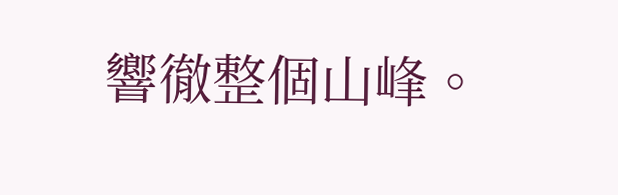響徹整個山峰。